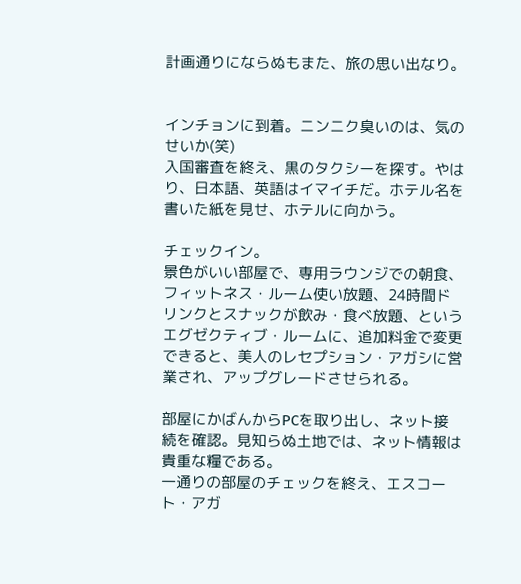計画通りにならぬもまた、旅の思い出なり。


インチョンに到着。ニンニク臭いのは、気のせいか(笑)
入国審査を終え、黒のタクシーを探す。やはり、日本語、英語はイマイチだ。ホテル名を書いた紙を見せ、ホテルに向かう。

チェックイン。
景色がいい部屋で、専用ラウンジでの朝食、フィットネス・ルーム使い放題、24時間ドリンクとスナックが飲み・食べ放題、というエグゼクティブ・ルームに、追加料金で変更できると、美人のレセプション・アガシに営業され、アップグレードさせられる。

部屋にかばんからPCを取り出し、ネット接続を確認。見知らぬ土地では、ネット情報は貴重な糧である。
一通りの部屋のチェックを終え、エスコート・アガ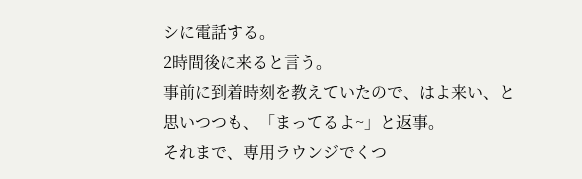シに電話する。
2時間後に来ると言う。
事前に到着時刻を教えていたので、はよ来い、と思いつつも、「まってるよ~」と返事。
それまで、専用ラウンジでくつ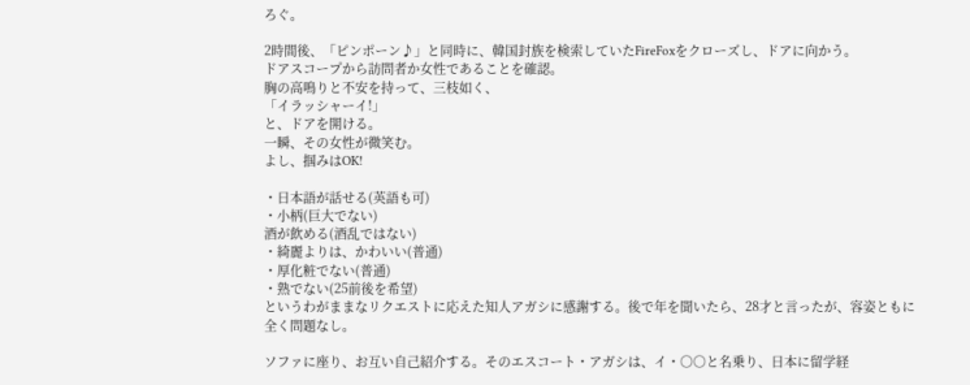ろぐ。

2時間後、「ピンポーン♪」と同時に、韓国封族を検索していたFireFoxをクローズし、ドアに向かう。
ドアスコープから訪問者か女性であることを確認。
胸の高鳴りと不安を持って、三枝如く、
「イラッシャーイ!」
と、ドアを開ける。
一瞬、その女性が微笑む。
よし、掴みはOK!

・日本語が話せる(英語も可)
・小柄(巨大でない)
酒が飲める(酒乱ではない)
・綺麗よりは、かわいい(普通)
・厚化粧でない(普通)
・熟でない(25前後を希望)
というわがままなリクエストに応えた知人アガシに感謝する。後で年を聞いたら、28才と言ったが、容姿ともに全く問題なし。

ソファに座り、お互い自己紹介する。そのエスコート・アガシは、イ・〇〇と名乗り、日本に留学経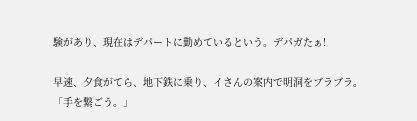験があり、現在はデパートに勤めているという。デパガたぁ!

早速、夕食がてら、地下鉄に乗り、イさんの案内で明洞をブラブラ。
「手を繋ごう。」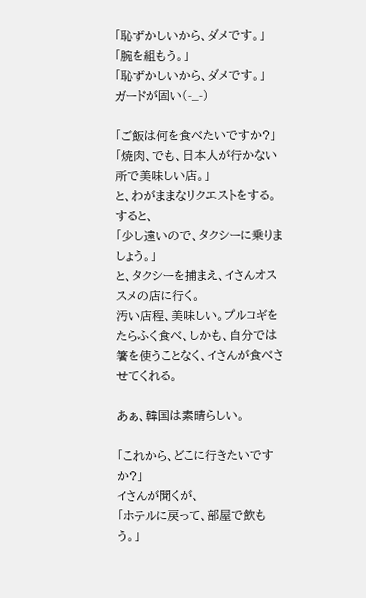「恥ずかしいから、ダメです。」
「腕を組もう。」
「恥ずかしいから、ダメです。」
ガードが固い(-_-)

「ご飯は何を食べたいですか?」
「焼肉、でも、日本人が行かない所で美味しい店。」
と、わがままなリクエストをする。
すると、
「少し遠いので、タクシーに乗りましょう。」
と、タクシーを捕まえ、イさんオススメの店に行く。
汚い店程、美味しい。プルコギをたらふく食べ、しかも、自分では箸を使うことなく、イさんが食べさせてくれる。

あぁ、韓国は素晴らしい。

「これから、どこに行きたいですか?」
イさんが聞くが、
「ホテルに戻って、部屋で飲もう。」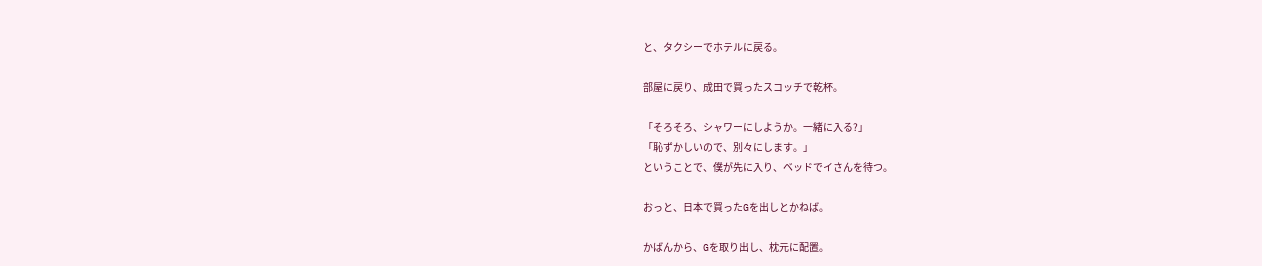と、タクシーでホテルに戻る。

部屋に戻り、成田で買ったスコッチで乾杯。

「そろそろ、シャワーにしようか。一緒に入る?」
「恥ずかしいので、別々にします。」
ということで、僕が先に入り、ベッドでイさんを待つ。

おっと、日本で買ったGを出しとかねば。

かばんから、Gを取り出し、枕元に配置。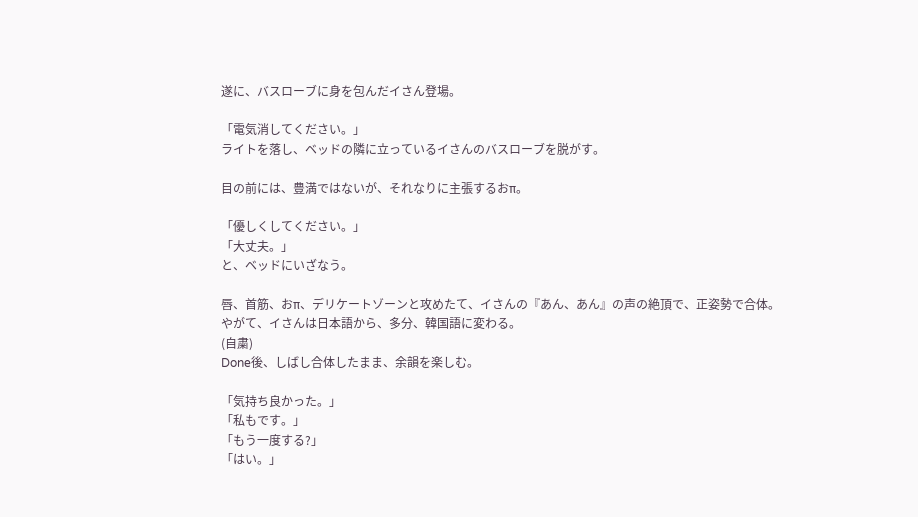遂に、バスローブに身を包んだイさん登場。

「電気消してください。」
ライトを落し、ベッドの隣に立っているイさんのバスローブを脱がす。

目の前には、豊満ではないが、それなりに主張するおπ。

「優しくしてください。」
「大丈夫。」
と、ベッドにいざなう。

唇、首筋、おπ、デリケートゾーンと攻めたて、イさんの『あん、あん』の声の絶頂で、正姿勢で合体。
やがて、イさんは日本語から、多分、韓国語に変わる。
(自粛)
Done後、しばし合体したまま、余韻を楽しむ。

「気持ち良かった。」
「私もです。」
「もう一度する?」
「はい。」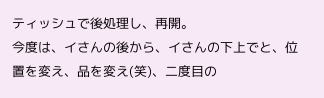ティッシュで後処理し、再開。
今度は、イさんの後から、イさんの下上でと、位置を変え、品を変え(笑)、二度目の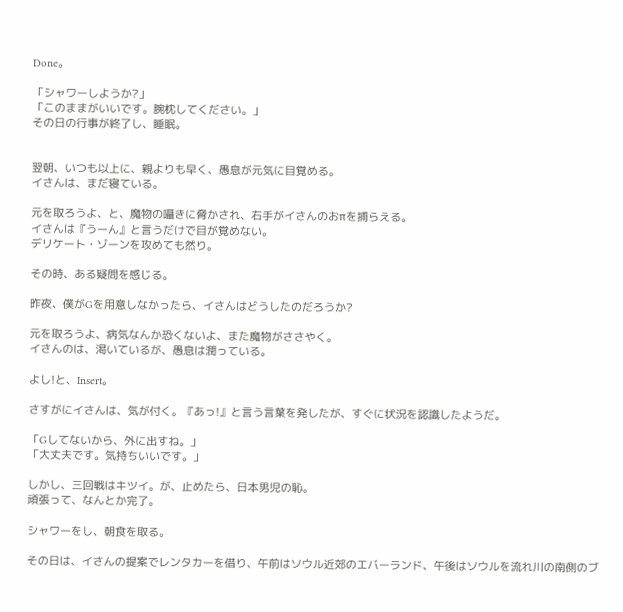Done。

「シャワーしようか?」
「このままがいいです。腕枕してください。」
その日の行事が終了し、睡眠。


翌朝、いつも以上に、親よりも早く、愚息が元気に目覚める。
イさんは、まだ寝ている。

元を取ろうよ、と、魔物の囁きに脅かされ、右手がイさんのおπを捕らえる。
イさんは『うーん』と言うだけで目が覚めない。
デリケート・ゾーンを攻めても然り。

その時、ある疑問を感じる。

昨夜、僕がGを用意しなかったら、イさんはどうしたのだろうか?

元を取ろうよ、病気なんか恐くないよ、また魔物がささやく。
イさんのは、渇いているが、愚息は潤っている。

よし!と、Insert。

さすがにイさんは、気が付く。『あっ!』と言う言葉を発したが、すぐに状況を認識したようだ。

「Gしてないから、外に出すね。」
「大丈夫です。気持ちいいです。」

しかし、三回戦はキツイ。が、止めたら、日本男児の恥。
頑張って、なんとか完了。

シャワーをし、朝食を取る。

その日は、イさんの提案でレンタカーを借り、午前はソウル近郊のエバーランド、午後はソウルを流れ川の南側のブ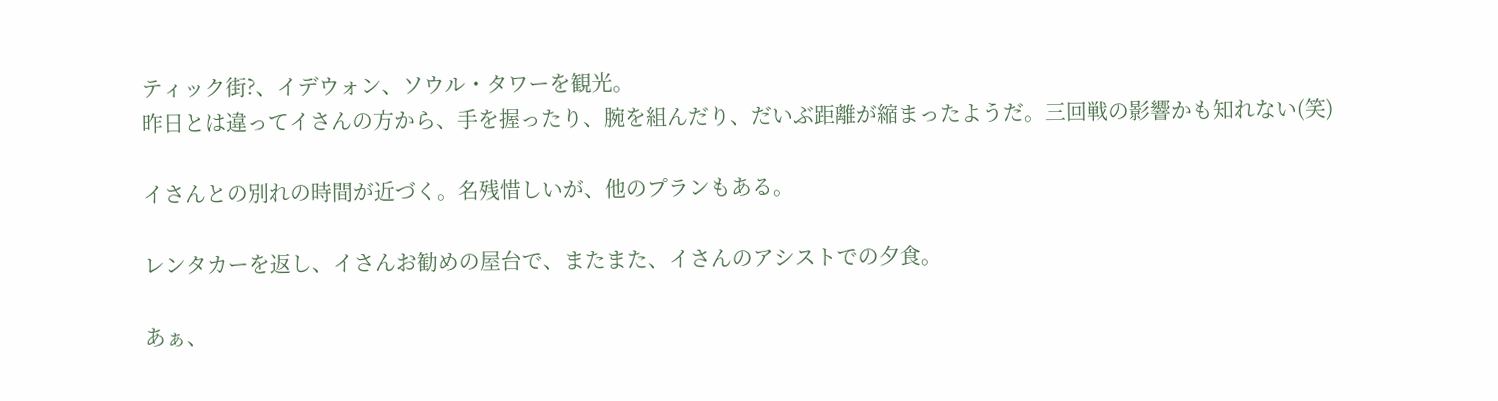ティック街?、イデウォン、ソウル・タワーを観光。
昨日とは違ってイさんの方から、手を握ったり、腕を組んだり、だいぶ距離が縮まったようだ。三回戦の影響かも知れない(笑)

イさんとの別れの時間が近づく。名残惜しいが、他のプランもある。

レンタカーを返し、イさんお勧めの屋台で、またまた、イさんのアシストでの夕食。

あぁ、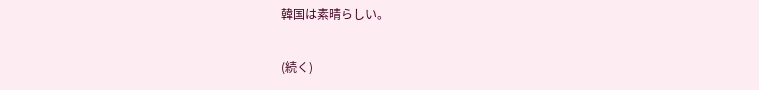韓国は素晴らしい。

(続く)